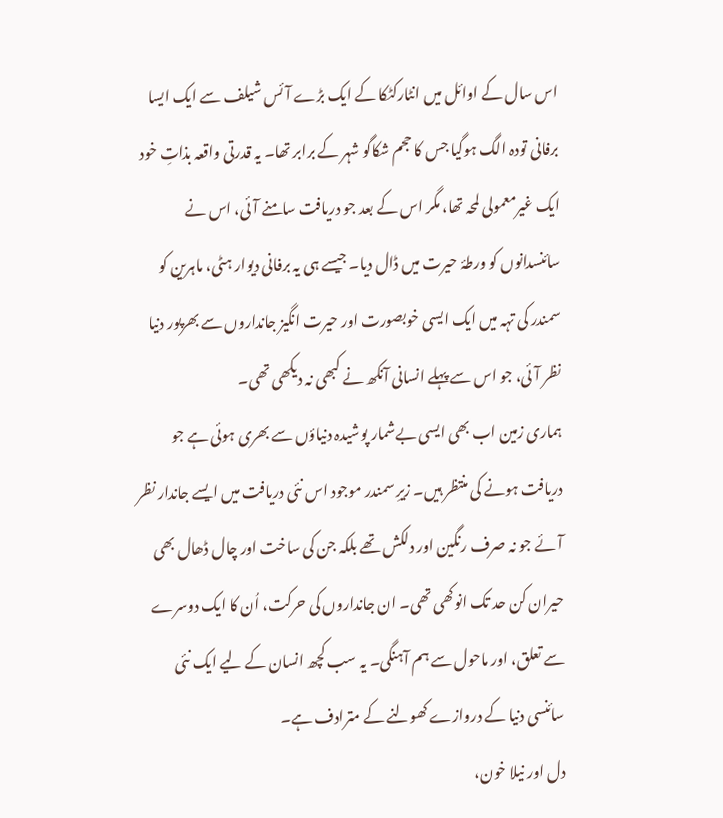اس سال کے اوائل میں انٹارکٹکا کے ایک بڑے آئس شیلف سے ایک ایسا برفانی تودہ الگ ہوگیا جس کا حجم شکاگو شہر کے برابر تھا۔ یہ قدرتی واقعہ بذاتِ خود ایک غیرمعمولی لمحہ تھا، مگر اس کے بعد جو دریافت سامنے آئی، اس نے سائنسدانوں کو ورطۂ حیرت میں ڈال دیا۔ جیسے ہی یہ برفانی دیوار ہٹی، ماہرین کو سمندر کی تہہ میں ایک ایسی خوبصورت اور حیرت انگیز جانداروں سے بھرپور دنیا نظر آئی، جو اس سے پہلے انسانی آنکھ نے کبھی نہ دیکھی تھی۔
ہماری زمین اب بھی ایسی بےشمار پوشیدہ دنیاؤں سے بھری ہوئی ہے جو دریافت ہونے کی منتظر ہیں۔ زیرِ سمندر موجود اس نئی دریافت میں ایسے جاندار نظر آئے جو نہ صرف رنگین اور دلکش تھے بلکہ جن کی ساخت اور چال ڈھال بھی حیران کن حد تک انوکھی تھی۔ ان جانداروں کی حرکت، اُن کا ایک دوسرے سے تعلق، اور ماحول سے ہم آہنگی۔ یہ سب کچھ انسان کے لیے ایک نئی سائنسی دنیا کے دروازے کھولنے کے مترادف ہے۔
دل اور نیلا خون،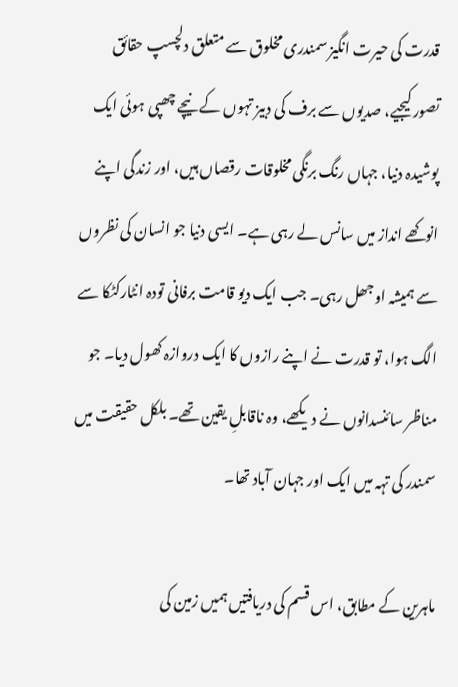قدرت کی حیرت انگیز سمندری مخلوق سے متعلق دلچسپ حقائق
تصور کیجیے، صدیوں سے برف کی دبیز تہوں کے نیچے چھپی ہوئی ایک پوشیدہ دنیا، جہاں رنگ برنگی مخلوقات رقصاں ہیں، اور زندگی اپنے انوکھے انداز میں سانس لے رہی ہے۔ ایسی دنیا جو انسان کی نظروں سے ہمیشہ اوجھل رہی۔ جب ایک دیو قامت برفانی تودہ انٹارکٹکا سے الگ ہوا، تو قدرت نے اپنے رازوں کا ایک دروازہ کھول دیا۔ جو مناظر سائنسدانوں نے دیکھے، وہ ناقابلِ یقین تھے۔ بلکل حقیقت میں سمندر کی تہہ میں ایک اور جہان آباد تھا۔

ماہرین کے مطابق، اس قسم کی دریافتیں ہمیں زمین کی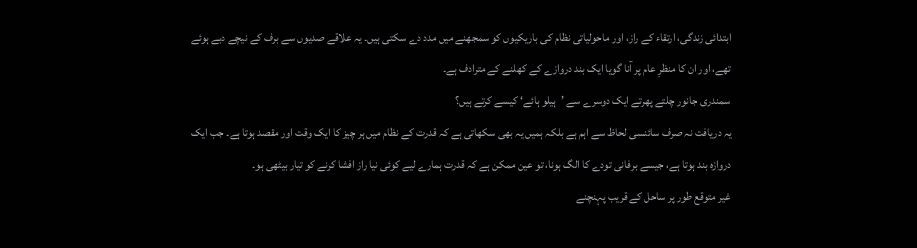ابتدائی زندگی، ارتقاء کے راز، اور ماحولیاتی نظام کی باریکیوں کو سمجھنے میں مدد دے سکتی ہیں۔ یہ علاقے صدیوں سے برف کے نیچے دبے ہوئے تھے، اور ان کا منظرِ عام پر آنا گویا ایک بند دروازے کے کھلنے کے مترادف ہے۔
سمندری جانور چلتے پھرتے ایک دوسرے سے ’ہیلو ہائے‘ کیسے کرتے ہیں؟
یہ دریافت نہ صرف سائنسی لحاظ سے اہم ہے بلکہ ہمیں یہ بھی سکھاتی ہے کہ قدرت کے نظام میں ہر چیز کا ایک وقت اور مقصد ہوتا ہے۔ جب ایک دروازہ بند ہوتا ہے، جیسے برفانی تودے کا الگ ہونا، تو عین ممکن ہے کہ قدرت ہمارے لیے کوئی نیا راز افشا کرنے کو تیار بیٹھی ہو۔
غیر متوقع طور پر ساحل کے قریب پہنچنے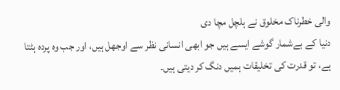والی خطرناک مخلوق نے ہلچل مچا دی
دنیا کے بےشمار گوشے ایسے ہیں جو ابھی انسانی نظر سے اوجھل ہیں، اور جب وہ پردہ ہٹتا ہے، تو قدرت کی تخلیقات ہمیں دنگ کر دیتی ہیں۔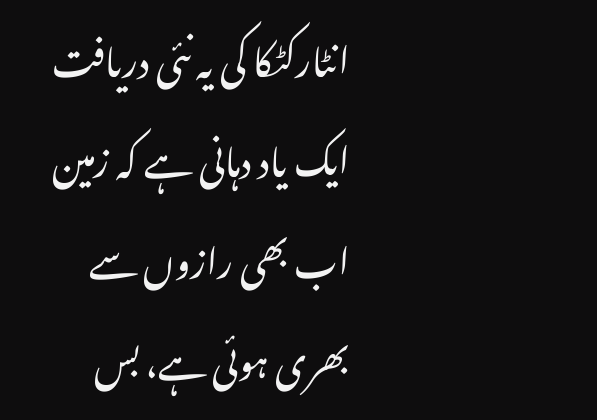انٹارکٹکا کی یہ نئی دریافت ایک یاد دہانی ہے کہ زمین اب بھی رازوں سے بھری ہوئی ہے، بس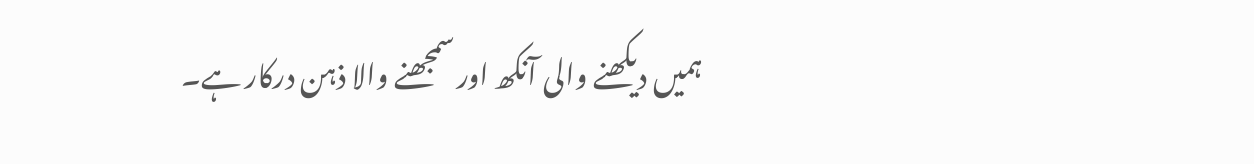ہمیں دیکھنے والی آنکھ اور سمجھنے والا ذہن درکار ہے۔